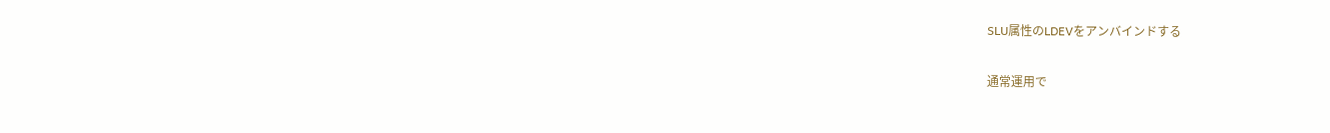SLU属性のLDEVをアンバインドする

通常運用で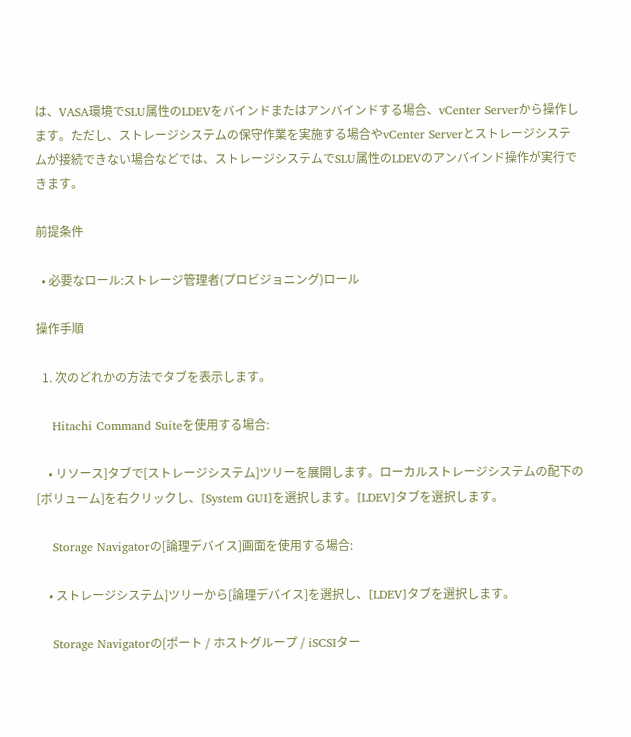は、VASA環境でSLU属性のLDEVをバインドまたはアンバインドする場合、vCenter Serverから操作します。ただし、ストレージシステムの保守作業を実施する場合やvCenter Serverとストレージシステムが接続できない場合などでは、ストレージシステムでSLU属性のLDEVのアンバインド操作が実行できます。

前提条件

  • 必要なロール:ストレージ管理者(プロビジョニング)ロール

操作手順

  1. 次のどれかの方法でタブを表示します。

    Hitachi Command Suiteを使用する場合:

    • リソース]タブで[ストレージシステム]ツリーを展開します。ローカルストレージシステムの配下の[ボリューム]を右クリックし、[System GUI]を選択します。[LDEV]タブを選択します。

    Storage Navigatorの[論理デバイス]画面を使用する場合:

    • ストレージシステム]ツリーから[論理デバイス]を選択し、[LDEV]タブを選択します。

    Storage Navigatorの[ポート / ホストグループ / iSCSIター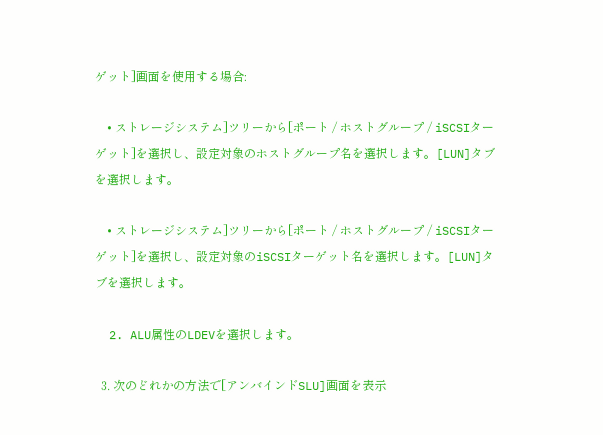ゲット]画面を使用する場合:

    • ストレージシステム]ツリーから[ポート / ホストグループ / iSCSIターゲット]を選択し、設定対象のホストグループ名を選択します。[LUN]タブを選択します。

    • ストレージシステム]ツリーから[ポート / ホストグループ / iSCSIターゲット]を選択し、設定対象のiSCSIターゲット名を選択します。[LUN]タブを選択します。

  2. ALU属性のLDEVを選択します。

  3. 次のどれかの方法で[アンバインドSLU]画面を表示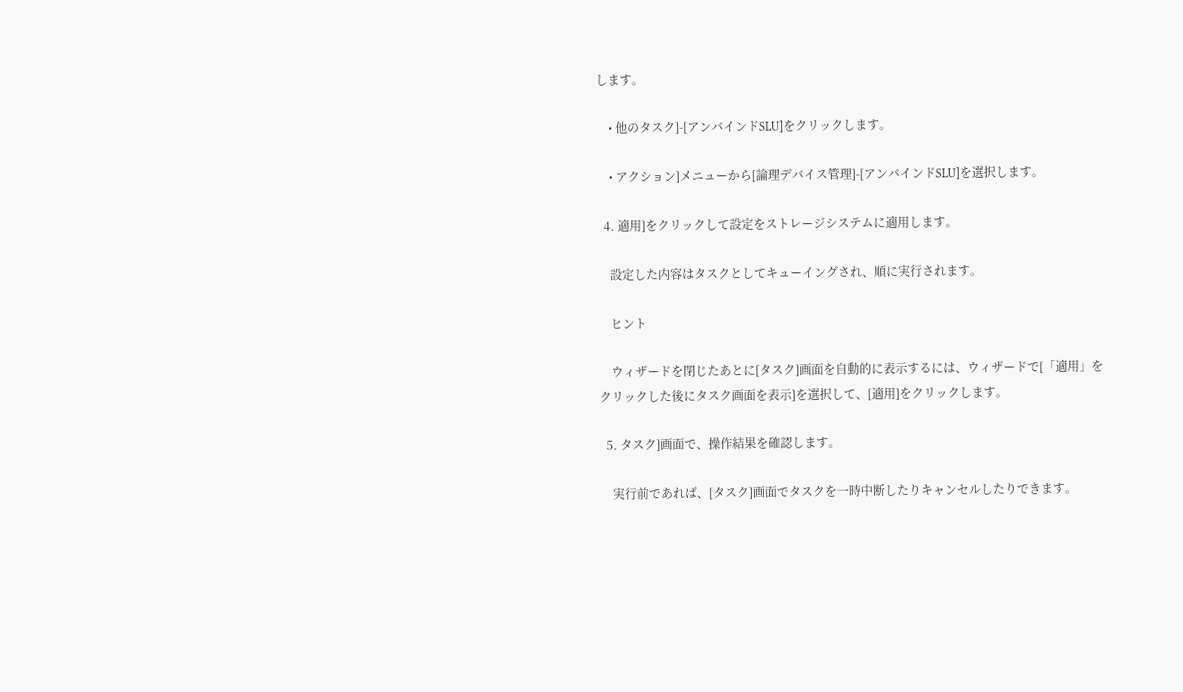します。

    • 他のタスク]-[アンバインドSLU]をクリックします。

    • アクション]メニューから[論理デバイス管理]-[アンバインドSLU]を選択します。

  4. 適用]をクリックして設定をストレージシステムに適用します。

    設定した内容はタスクとしてキューイングされ、順に実行されます。

    ヒント

    ウィザードを閉じたあとに[タスク]画面を自動的に表示するには、ウィザードで[「適用」をクリックした後にタスク画面を表示]を選択して、[適用]をクリックします。

  5. タスク]画面で、操作結果を確認します。

    実行前であれば、[タスク]画面でタスクを一時中断したりキャンセルしたりできます。